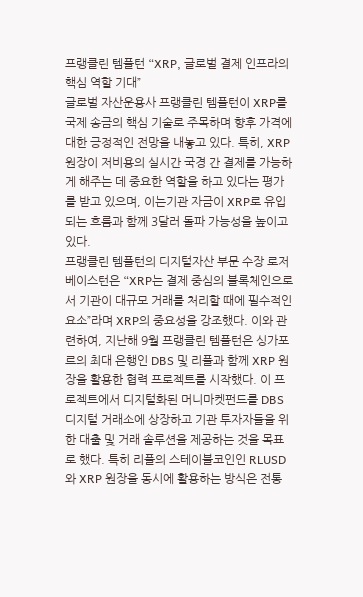프랭클린 템플턴 “XRP, 글로벌 결제 인프라의 핵심 역할 기대”
글로벌 자산운용사 프랭클린 템플턴이 XRP를 국제 송금의 핵심 기술로 주목하며 향후 가격에 대한 긍정적인 전망을 내놓고 있다. 특히, XRP 원장이 저비용의 실시간 국경 간 결제를 가능하게 해주는 데 중요한 역할을 하고 있다는 평가를 받고 있으며, 이는기관 자금이 XRP로 유입되는 흐름과 함께 3달러 돌파 가능성을 높이고 있다.
프랭클린 템플턴의 디지털자산 부문 수장 로저 베이스턴은 “XRP는 결제 중심의 블록체인으로서 기관이 대규모 거래를 처리할 때에 필수적인 요소”라며 XRP의 중요성을 강조했다. 이와 관련하여, 지난해 9월 프랭클린 템플턴은 싱가포르의 최대 은행인 DBS 및 리플과 함께 XRP 원장을 활용한 협력 프로젝트를 시작했다. 이 프로젝트에서 디지털화된 머니마켓펀드를 DBS 디지털 거래소에 상장하고 기관 투자자들을 위한 대출 및 거래 솔루션을 제공하는 것을 목표로 했다. 특히 리플의 스테이블코인인 RLUSD와 XRP 원장을 동시에 활용하는 방식은 전통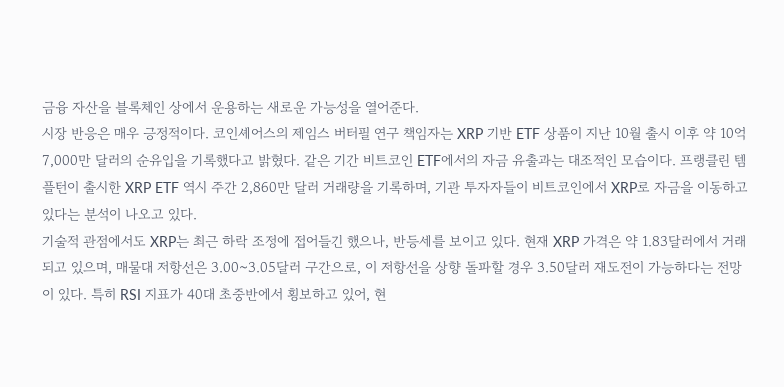금융 자산을 블록체인 상에서 운용하는 새로운 가능성을 열어준다.
시장 반응은 매우 긍정적이다. 코인셰어스의 제임스 버터필 연구 책임자는 XRP 기반 ETF 상품이 지난 10월 출시 이후 약 10억 7,000만 달러의 순유입을 기록했다고 밝혔다. 같은 기간 비트코인 ETF에서의 자금 유출과는 대조적인 모습이다. 프랭클린 템플턴이 출시한 XRP ETF 역시 주간 2,860만 달러 거래량을 기록하며, 기관 투자자들이 비트코인에서 XRP로 자금을 이동하고 있다는 분석이 나오고 있다.
기술적 관점에서도 XRP는 최근 하락 조정에 접어들긴 했으나, 반등세를 보이고 있다. 현재 XRP 가격은 약 1.83달러에서 거래되고 있으며, 매물대 저항선은 3.00~3.05달러 구간으로, 이 저항선을 상향 돌파할 경우 3.50달러 재도전이 가능하다는 전망이 있다. 특히 RSI 지표가 40대 초중반에서 횡보하고 있어, 현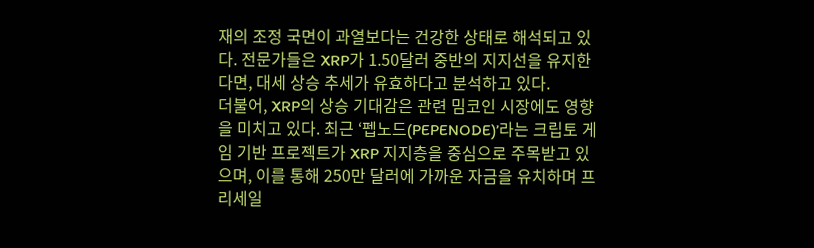재의 조정 국면이 과열보다는 건강한 상태로 해석되고 있다. 전문가들은 XRP가 1.50달러 중반의 지지선을 유지한다면, 대세 상승 추세가 유효하다고 분석하고 있다.
더불어, XRP의 상승 기대감은 관련 밈코인 시장에도 영향을 미치고 있다. 최근 ‘펩노드(PEPENODE)’라는 크립토 게임 기반 프로젝트가 XRP 지지층을 중심으로 주목받고 있으며, 이를 통해 250만 달러에 가까운 자금을 유치하며 프리세일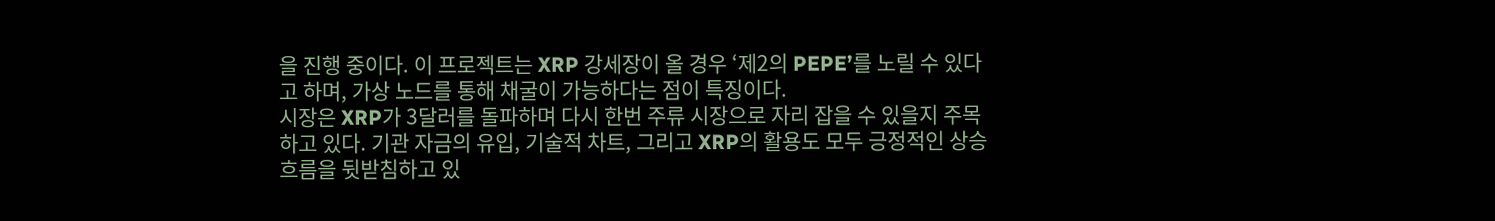을 진행 중이다. 이 프로젝트는 XRP 강세장이 올 경우 ‘제2의 PEPE’를 노릴 수 있다고 하며, 가상 노드를 통해 채굴이 가능하다는 점이 특징이다.
시장은 XRP가 3달러를 돌파하며 다시 한번 주류 시장으로 자리 잡을 수 있을지 주목하고 있다. 기관 자금의 유입, 기술적 차트, 그리고 XRP의 활용도 모두 긍정적인 상승 흐름을 뒷받침하고 있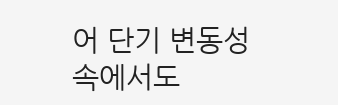어 단기 변동성 속에서도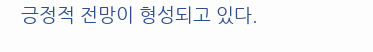긍정적 전망이 형성되고 있다.